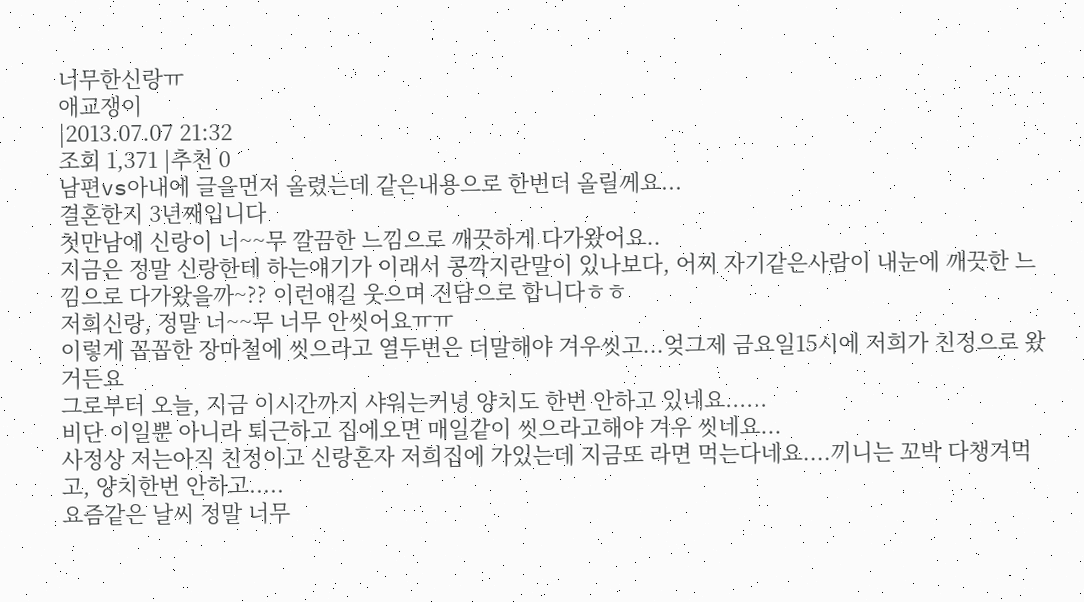너무한신랑ㅠ
애교쟁이
|2013.07.07 21:32
조회 1,371 |추천 0
남편vs아내에 글을먼저 올렸는데 같은내용으로 한번더 올릴께요...
결혼한지 3년째입니다
첫만남에 신랑이 너~~무 깔끔한 느낌으로 깨끗하게 다가왔어요..
지금은 정말 신랑한테 하는얘기가 이래서 콩깍지란말이 있나보다, 어찌 자기같은사람이 내눈에 깨끗한 느낌으로 다가왔을까~?? 이런얘길 웃으며 진담으로 합니다ㅎㅎ
저희신랑, 정말 너~~무 너무 안씻어요ㅠㅠ
이렇게 꼽꼽한 장마철에 씻으라고 열두번은 더말해야 겨우씻고...엊그제 금요일15시에 저희가 친정으로 왔거든요
그로부터 오늘, 지금 이시간까지 샤워는커녕 양치도 한번 안하고 있네요......
비단 이일뿐 아니라 퇴근하고 집에오면 매일같이 씻으라고해야 겨우 씻네요...
사정상 저는아직 친정이고 신랑혼자 저희집에 가있는데 지금또 라면 먹는다네요....끼니는 꼬박 다챙겨먹고, 양치한번 안하고.....
요즘같은 날씨 정말 너무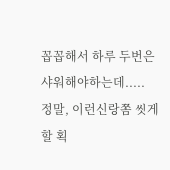꼽꼽해서 하루 두번은 샤워해야하는데.....
정말, 이런신랑쫌 씻게할 획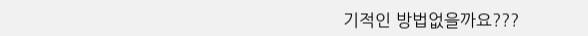기적인 방법없을까요???